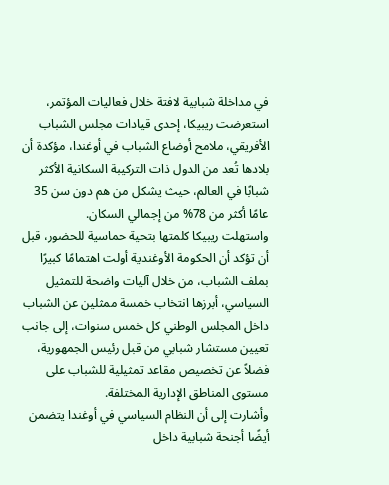في مداخلة شبابية لافتة خلال فعاليات المؤتمر، استعرضت ريبيكا، إحدى قيادات مجلس الشباب الأفريقي، ملامح أوضاع الشباب في أوغندا، مؤكدة أن بلادها تُعد من الدول ذات التركيبة السكانية الأكثر شبابًا في العالم، حيث يشكل من هم دون سن 35 عامًا أكثر من 78% من إجمالي السكان.
واستهلت ريبيكا كلمتها بتحية حماسية للحضور، قبل أن تؤكد أن الحكومة الأوغندية أولت اهتمامًا كبيرًا بملف الشباب، من خلال آليات واضحة للتمثيل السياسي، أبرزها انتخاب خمسة ممثلين عن الشباب داخل المجلس الوطني كل خمس سنوات، إلى جانب تعيين مستشار شبابي من قبل رئيس الجمهورية، فضلاً عن تخصيص مقاعد تمثيلية للشباب على مستوى المناطق الإدارية المختلفة.
وأشارت إلى أن النظام السياسي في أوغندا يتضمن أيضًا أجنحة شبابية داخل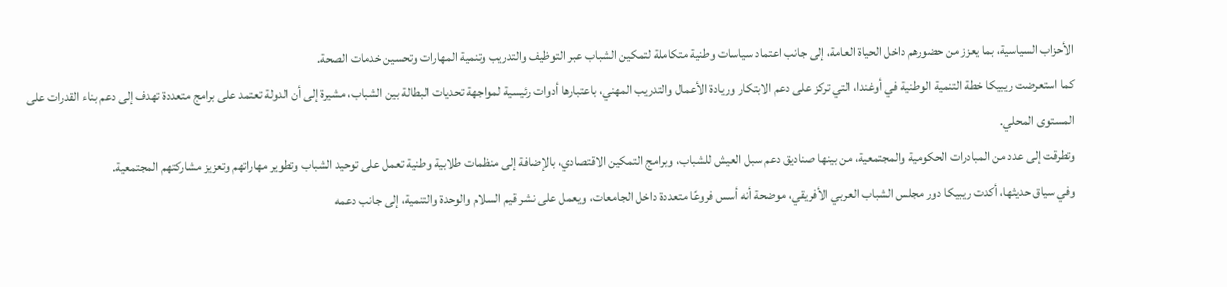الأحزاب السياسية، بما يعزز من حضورهم داخل الحياة العامة، إلى جانب اعتماد سياسات وطنية متكاملة لتمكين الشباب عبر التوظيف والتدريب وتنمية المهارات وتحسين خدمات الصحة.
كما استعرضت ريبيكا خطة التنمية الوطنية في أوغندا، التي تركز على دعم الابتكار وريادة الأعمال والتدريب المهني، باعتبارها أدوات رئيسية لمواجهة تحديات البطالة بين الشباب، مشيرة إلى أن الدولة تعتمد على برامج متعددة تهدف إلى دعم بناء القدرات على المستوى المحلي.
وتطرقت إلى عدد من المبادرات الحكومية والمجتمعية، من بينها صناديق دعم سبل العيش للشباب، وبرامج التمكين الاقتصادي، بالإضافة إلى منظمات طلابية وطنية تعمل على توحيد الشباب وتطوير مهاراتهم وتعزيز مشاركتهم المجتمعية.
وفي سياق حديثها، أكدت ريبيكا دور مجلس الشباب العربي الأفريقي، موضحة أنه أسس فروعًا متعددة داخل الجامعات، ويعمل على نشر قيم السلام والوحدة والتنمية، إلى جانب دعمه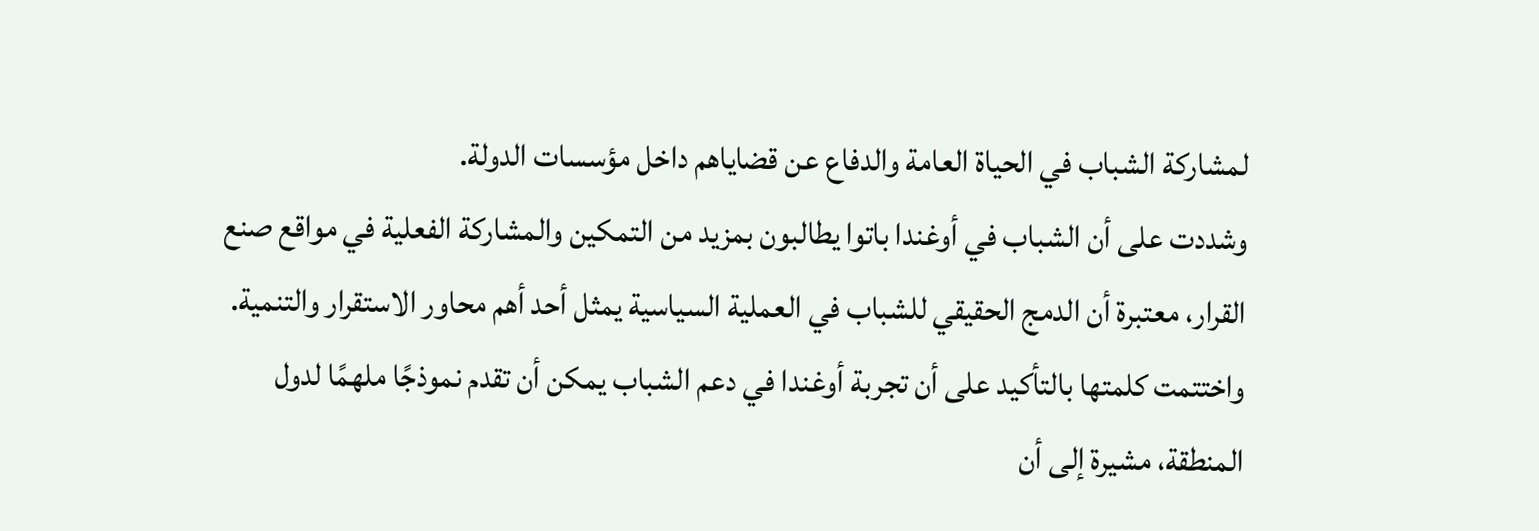لمشاركة الشباب في الحياة العامة والدفاع عن قضاياهم داخل مؤسسات الدولة.
وشددت على أن الشباب في أوغندا باتوا يطالبون بمزيد من التمكين والمشاركة الفعلية في مواقع صنع القرار، معتبرة أن الدمج الحقيقي للشباب في العملية السياسية يمثل أحد أهم محاور الاستقرار والتنمية.
واختتمت كلمتها بالتأكيد على أن تجربة أوغندا في دعم الشباب يمكن أن تقدم نموذجًا ملهمًا لدول المنطقة، مشيرة إلى أن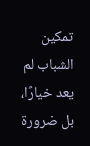تمكين الشباب لم يعد خيارًا، بل ضرورة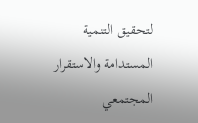لتحقيق التنمية المستدامة والاستقرار المجتمعي